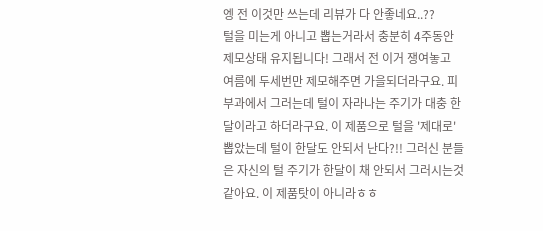엥 전 이것만 쓰는데 리뷰가 다 안좋네요..??
털을 미는게 아니고 뽑는거라서 충분히 4주동안 제모상태 유지됩니다! 그래서 전 이거 쟁여놓고 여름에 두세번만 제모해주면 가을되더라구요. 피부과에서 그러는데 털이 자라나는 주기가 대충 한달이라고 하더라구요. 이 제품으로 털을 '제대로' 뽑았는데 털이 한달도 안되서 난다?!! 그러신 분들은 자신의 털 주기가 한달이 채 안되서 그러시는것 같아요. 이 제품탓이 아니라ㅎㅎ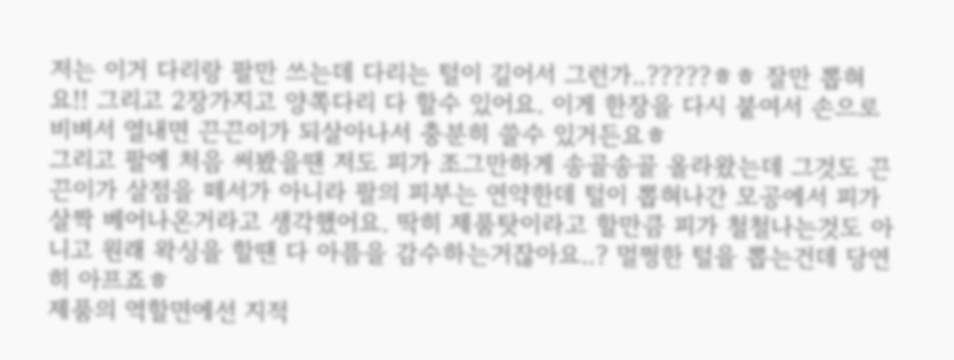저는 이거 다리랑 팔만 쓰는데 다리는 털이 길어서 그런가..?????ㅎㅎ 잘만 뽑혀요!! 그리고 2장가지고 양쪽다리 다 할수 있어요. 이게 한장을 다시 붙여서 손으로 비벼서 열내면 끈끈이가 되살아나서 충분히 쓸수 있거든요ㅎ
그리고 팔에 처음 써봤을땐 저도 피가 조그만하게 송골송골 올라왔는데 그것도 끈끈이가 살점을 떼서가 아니라 팔의 피부는 연약한데 털이 뽑혀나간 모공에서 피가 살짝 베어나온거라고 생각했어요. 딱히 제품탓이라고 할만큼 피가 철철나는것도 아니고 원래 왁싱을 할땐 다 아픔을 감수하는거잖아요..? 멀쩡한 털을 뽑는건데 당연히 아프죠ㅎ
제품의 역할면에선 지적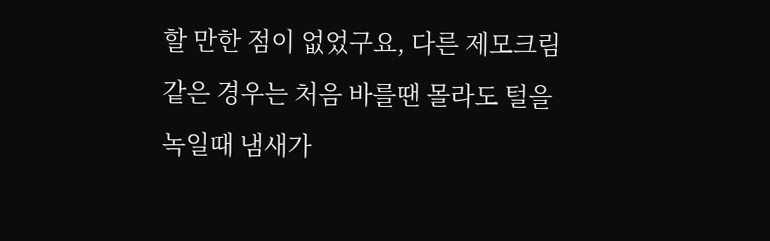할 만한 점이 없었구요, 다른 제모크림같은 경우는 처음 바를땐 몰라도 털을 녹일때 냄새가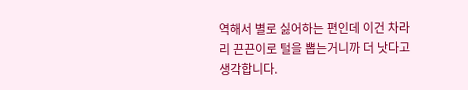역해서 별로 싫어하는 편인데 이건 차라리 끈끈이로 털을 뽑는거니까 더 낫다고 생각합니다.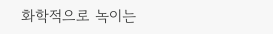화학적으로 녹이는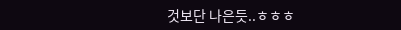것보단 나은듯..ㅎㅎㅎ